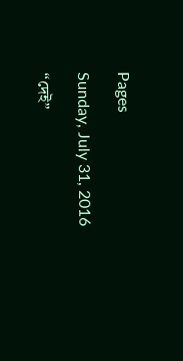Pages

Sunday, July 31, 2016

“দেই”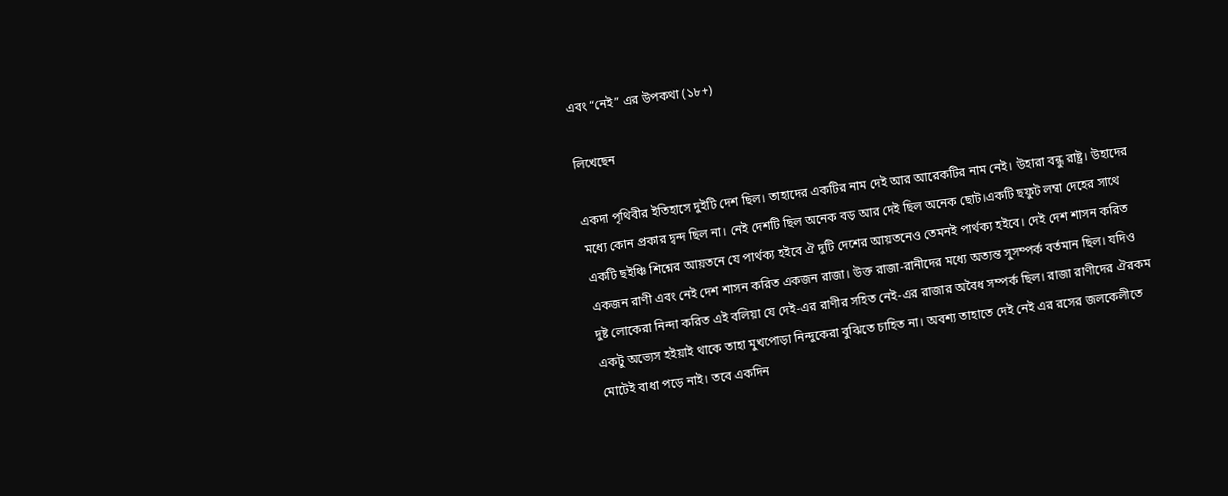এবং “নেই” এর উপকথা (১৮+)

লিখেছেন

একদা পৃথিবীর ইতিহাসে দুইটি দেশ ছিল। তাহাদের একটির নাম দেই আর আরেকটির নাম নেই। উহারা বন্ধু রাষ্ট্র। উহাদের মধ্যে কোন প্রকার দ্বন্দ ছিল না। নেই দেশটি ছিল অনেক বড় আর দেই ছিল অনেক ছোট।একটি ছফুট লম্বা দেহের সাথে একটি ছইঞ্চি শিশ্নের আয়তনে যে পার্থক্য হইবে ঐ দুটি দেশের আয়তনেও তেমনই পার্থক্য হইবে। দেই দেশ শাসন করিত একজন রাণী এবং নেই দেশ শাসন করিত একজন রাজা। উক্ত রাজা-রানীদের মধ্যে অত্যন্ত সুসম্পর্ক বর্তমান ছিল। যদিও দুষ্ট লোকেরা নিন্দা করিত এই বলিয়া যে দেই-এর রাণীর সহিত নেই-এর রাজার অবৈধ সম্পর্ক ছিল। রাজা রাণীদের ঐরকম একটু অভ্যেস হইয়াই থাকে তাহা মুখপোড়া নিন্দুকেরা বুঝিতে চাহিত না। অবশ্য তাহাতে দেই নেই এর রসের জলকেলীতে মোটেই বাধা পড়ে নাই। তবে একদিন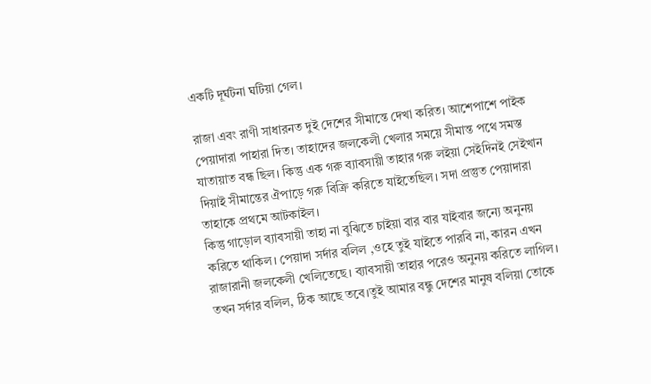একটি দূর্ঘটনা ঘটিয়া গেল।

রাজা এবং রাণী সাধারনত দুই দেশের সীমান্তে দেখা করিত। আশেপাশে পাইক পেয়াদারা পাহারা দিত। তাহাদের জলকেলী খেলার সময়ে সীমান্ত পথে সমস্ত যাতায়াত বন্ধ ছিল। কিন্তু এক গরু ব্যাবসায়ী তাহার গরু লইয়া সেইদিনই সেইখান দিয়াই সীমান্তের ঐপাড়ে গরু বিক্রি করিতে যাইতেছিল। সদা প্রস্তুত পেয়াদারা তাহাকে প্রথমে আটকাইল।
কিন্তু গাড়োল ব্যাবসায়ী তাহা না বুঝিতে চাইয়া বার বার যাইবার জন্যে অনুনয় করিতে থাকিল। পেয়াদা সর্দার বলিল ,ওহে তুই যাইতে পারবি না, কারন এখন রাজারানী জলকেলী খেলিতেছে। ব্যাবসায়ী তাহার পরেও অনুনয় করিতে লাগিল।
তখন সর্দার বলিল, ঠিক আছে তবে।তুই আমার বন্ধু দেশের মানুষ বলিয়া তোকে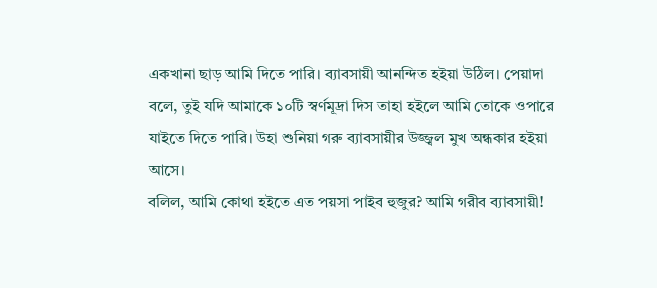একখানা ছাড় আমি দিতে পারি। ব্যাবসায়ী আনন্দিত হইয়া উঠিল। পেয়াদা বলে, তুই যদি আমাকে ১০টি স্বর্ণমূদ্রা দিস তাহা হইলে আমি তোকে ওপারে যাইতে দিতে পারি। উহা শুনিয়া গরু ব্যাবসায়ীর উজ্জ্বল মুখ অন্ধকার হইয়া আসে।
বলিল, আমি কোথা হইতে এত পয়সা পাইব হুজুর? আমি গরীব ব্যাবসায়ী!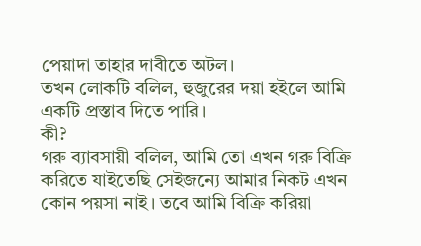পেয়াদা তাহার দাবীতে অটল।
তখন লোকটি বলিল, হুজুরের দয়া হইলে আমি একটি প্রস্তাব দিতে পারি।
কী?
গরু ব্যাবসায়ী বলিল, আমি তো এখন গরু বিক্রি করিতে যাইতেছি সেইজন্যে আমার নিকট এখন কোন পয়সা নাই। তবে আমি বিক্রি করিয়া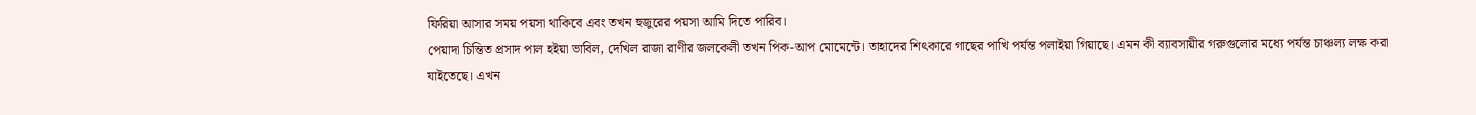ফিরিয়া আসার সময় পয়সা থাকিবে এবং তখন হুজুরের পয়সা আমি দিতে পারিব।
পেয়াদা চিন্তিত প্রসাদ পাল হইয়া ভাবিল, দেখিল রাজা রাণীর জলকেলী তখন পিক-আপ মোমেন্টে। তাহাদের শিৎকারে গাছের পাখি পর্যন্ত পলাইয়া গিয়াছে। এমন কী ব্যাবসায়ীর গরুগুলোর মধ্যে পর্যন্ত চাঞ্চল্য লক্ষ করা যাইতেছে। এখন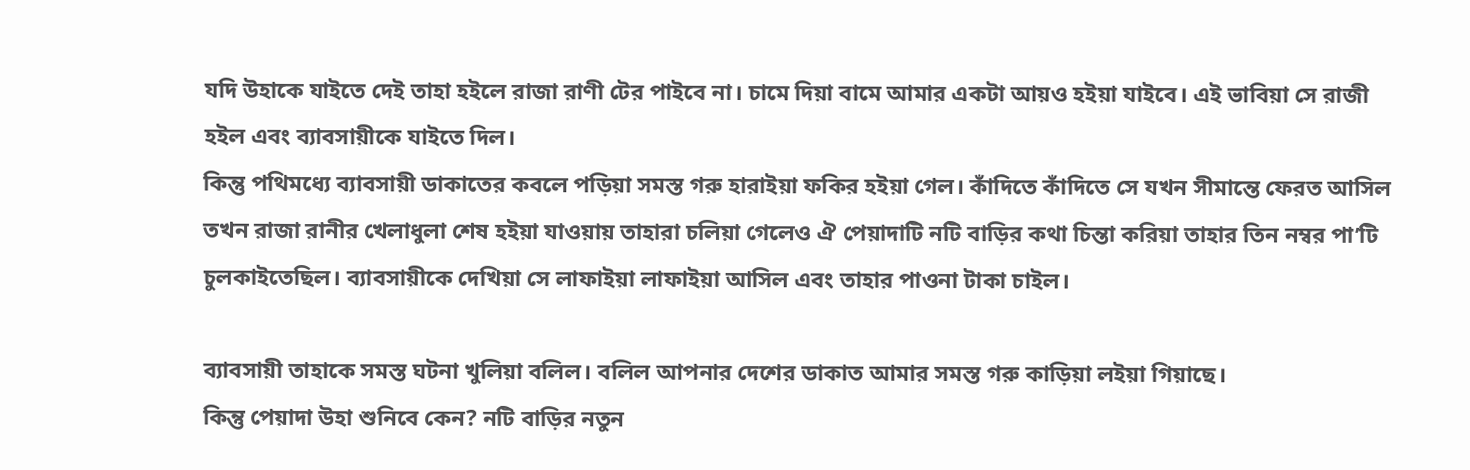যদি উহাকে যাইতে দেই তাহা হইলে রাজা রাণী টের পাইবে না। চামে দিয়া বামে আমার একটা আয়ও হইয়া যাইবে। এই ভাবিয়া সে রাজী হইল এবং ব্যাবসায়ীকে যাইতে দিল।
কিন্তু পথিমধ্যে ব্যাবসায়ী ডাকাতের কবলে পড়িয়া সমস্ত গরু হারাইয়া ফকির হইয়া গেল। কাঁদিতে কাঁদিতে সে যখন সীমান্তে ফেরত আসিল তখন রাজা রানীর খেলাধুলা শেষ হইয়া যাওয়ায় তাহারা চলিয়া গেলেও ঐ পেয়াদাটি নটি বাড়ির কথা চিন্তা করিয়া তাহার তিন নম্বর পা’টি চুলকাইতেছিল। ব্যাবসায়ীকে দেখিয়া সে লাফাইয়া লাফাইয়া আসিল এবং তাহার পাওনা টাকা চাইল।

ব্যাবসায়ী তাহাকে সমস্ত ঘটনা খুলিয়া বলিল। বলিল আপনার দেশের ডাকাত আমার সমস্ত গরু কাড়িয়া লইয়া গিয়াছে।
কিন্তু পেয়াদা উহা শুনিবে কেন? নটি বাড়ির নতুন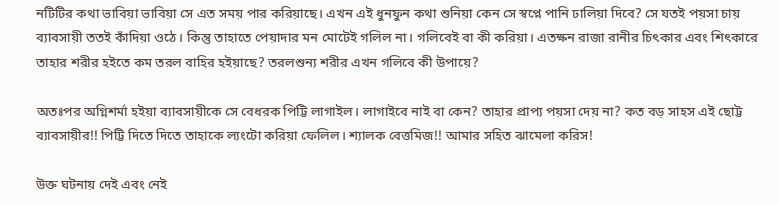নটিটির কথা ভাবিয়া ভাবিয়া সে এত সময় পার করিয়াছে। এখন এই ধুনফুন কথা শুনিয়া কেন সে স্বপ্নে পানি ঢালিয়া দিবে? সে যতই পয়সা চায় ব্যাবসায়ী ততই কাঁদিয়া ওঠে। কিন্তু তাহাতে পেয়াদার মন মোটেই গলিল না। গলিবেই বা কী করিয়া। এতক্ষন রাজা রানীর চিৎকার এবং শিৎকারে তাহার শরীর হইতে কম তরল বাহির হইয়াছে? তরলশুন্য শরীর এখন গলিবে কী উপায়ে?

অতঃপর অগ্নিশর্মা হইয়া ব্যাবসায়ীকে সে বেধরক পিট্টি লাগাইল। লাগাইবে নাই বা কেন? তাহার প্রাপ্য পয়সা দেয় না? কত বড় সাহস এই ছোট্ট ব্যাবসায়ীর!! পিট্টি দিতে দিতে তাহাকে ল্যংটো করিয়া ফেলিল। শ্যালক বেত্তমিজ!! আমার সহিত ঝামেলা করিস!

উক্ত ঘটনায় দেই এবং নেই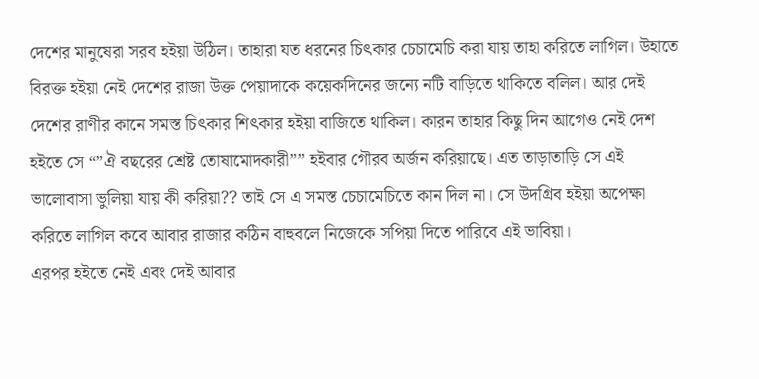দেশের মানুষেরা সরব হইয়া উঠিল। তাহারা যত ধরনের চিৎকার চেচামেচি করা যায় তাহা করিতে লাগিল। উহাতে বিরক্ত হইয়া নেই দেশের রাজা উক্ত পেয়াদাকে কয়েকদিনের জন্যে নটি বাড়িতে থাকিতে বলিল। আর দেই দেশের রাণীর কানে সমস্ত চিৎকার শিৎকার হইয়া বাজিতে থাকিল। কারন তাহার কিছু দিন আগেও নেই দেশ হইতে সে “”ঐ বছরের শ্রেষ্ট তোষামোদকারী”” হইবার গৌরব অর্জন করিয়াছে। এত তাড়াতাড়ি সে এই ভালোবাসা ভুলিয়া যায় কী করিয়া?? তাই সে এ সমস্ত চেচামেচিতে কান দিল না। সে উদগ্রিব হইয়া অপেক্ষা করিতে লাগিল কবে আবার রাজার কঠিন বাহুবলে নিজেকে সপিয়া দিতে পারিবে এই ভাবিয়া।
এরপর হইতে নেই এবং দেই আবার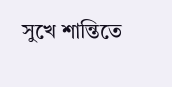সুখে শান্তিতে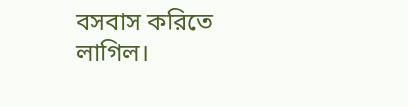বসবাস করিতে লাগিল।